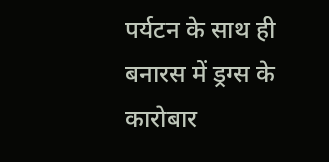पर्यटन के साथ ही बनारस में ड्रग्स के कारोबार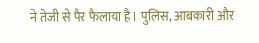ने तेजी से पैर फैलाया है। पुलिस, आबकारी और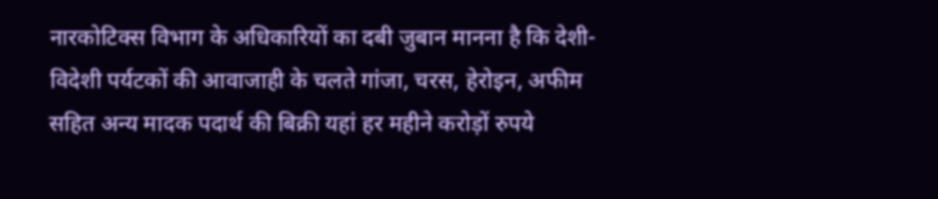नारकोटिक्स विभाग के अधिकारियों का दबी जुबान मानना है कि देशी-विदेशी पर्यटकों की आवाजाही के चलते गांजा, चरस, हेरोइन, अफीम सहित अन्य मादक पदार्थ की बिक्री यहां हर महीने करोड़ों रुपये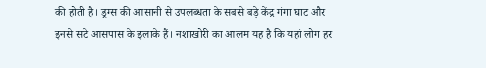की होती है। ड्रग्स की आसानी से उपलब्धता के सबसे बड़े केंद्र गंगा घाट और इनसे सटे आसपास के इलाके हैं। नशाखोरी का आलम यह है कि यहां लोग हर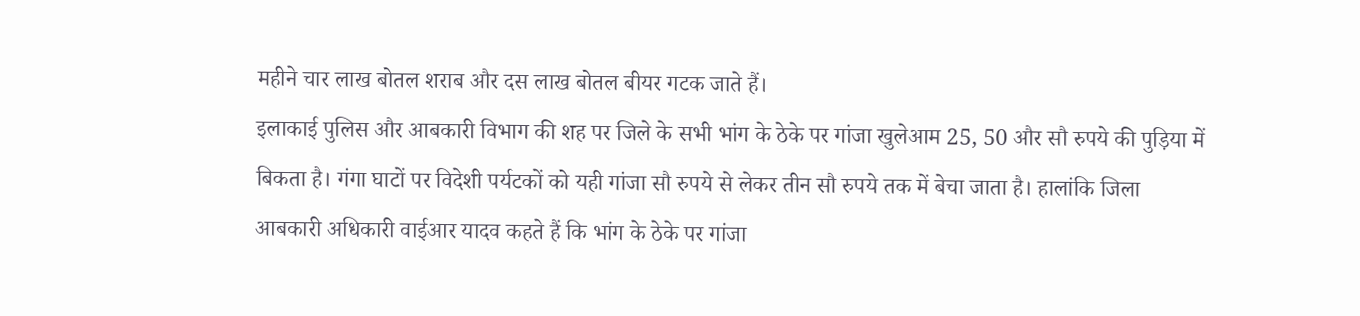महीने चार लाख बोतल शराब और दस लाख बोतल बीयर गटक जाते हैं।
इलाकाई पुलिस और आबकारी विभाग की शह पर जिले के सभी भांग के ठेके पर गांजा खुलेआम 25, 50 और सौ रुपये की पुड़िया में बिकता है। गंगा घाटों पर विदेशी पर्यटकों को यही गांजा सौ रुपये से लेकर तीन सौ रुपये तक में बेचा जाता है। हालांकि जिला आबकारी अधिकारी वाईआर यादव कहते हैं कि भांग के ठेके पर गांजा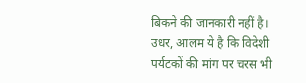बिकने की जानकारी नहीं है। उधर, आलम ये है कि विदेशी पर्यटकों की मांग पर चरस भी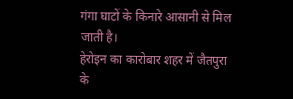गंगा घाटों के किनारे आसानी से मिल जाती है।
हेरोइन का कारोबार शहर में जैतपुरा के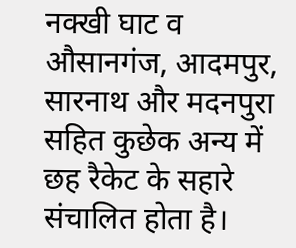नक्खी घाट व औसानगंज, आदमपुर, सारनाथ और मदनपुरा सहित कुछेक अन्य में छह रैकेट के सहारे संचालित होता है।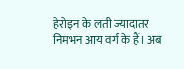हेरोइन के लती ज्यादातर निमभन आय वर्ग के हैं। अब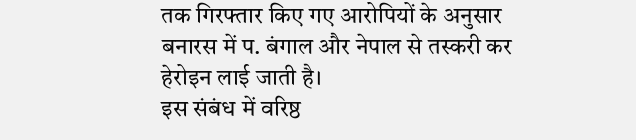तक गिरफ्तार किए गए आरोपियों के अनुसार बनारस में प. बंगाल और नेपाल से तस्करी कर हेरोइन लाई जाती है।
इस संबंध में वरिष्ठ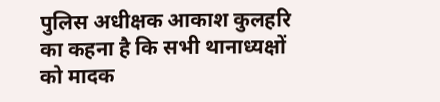पुलिस अधीक्षक आकाश कुलहरि का कहना है कि सभी थानाध्यक्षों को मादक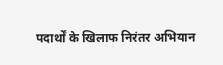पदार्थों के खिलाफ निरंतर अभियान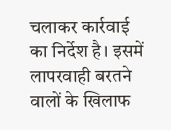चलाकर कार्रवाई का निर्देश है। इसमें लापरवाही बरतने वालों के खिलाफ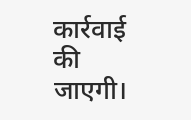कार्रवाई की जाएगी।